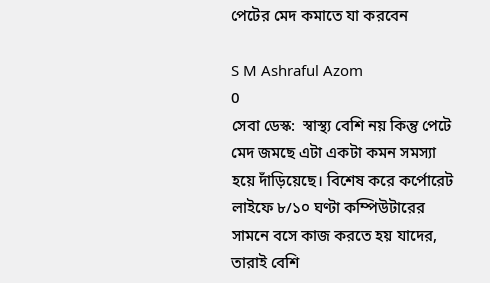পেটের মেদ কমাতে যা করবেন

S M Ashraful Azom
0
সেবা ডেস্ক:  স্বাস্থ্য বেশি নয় কিন্তু পেটে মেদ জমছে এটা একটা কমন সমস্যা হয়ে দাঁড়িয়েছে। বিশেষ করে কর্পোরেট লাইফে ৮/১০ ঘণ্টা কম্পিউটারের সামনে বসে কাজ করতে হয় যাদের, তারাই বেশি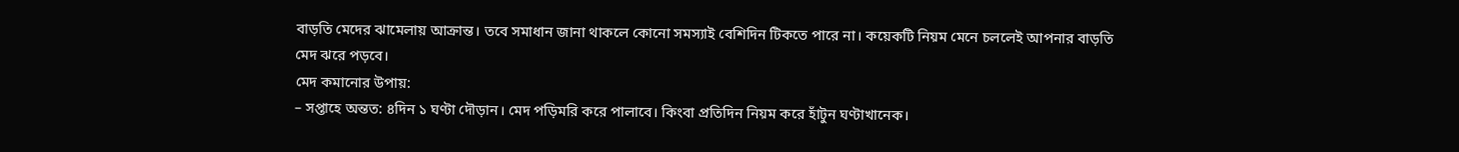বাড়তি মেদের ঝামেলায় আক্রান্ত। তবে সমাধান জানা থাকলে কোনো সমস্যাই বেশিদিন টিকতে পারে না। কয়েকটি নিয়ম মেনে চললেই আপনার বাড়তি মেদ ঝরে পড়বে।
মেদ কমানোর উপায়:
– সপ্তাহে অন্তত: ৪দিন ১ ঘণ্টা দৌড়ান। মেদ পড়িমরি করে পালাবে। কিংবা প্রতিদিন নিয়ম করে হাঁটুন ঘণ্টাখানেক।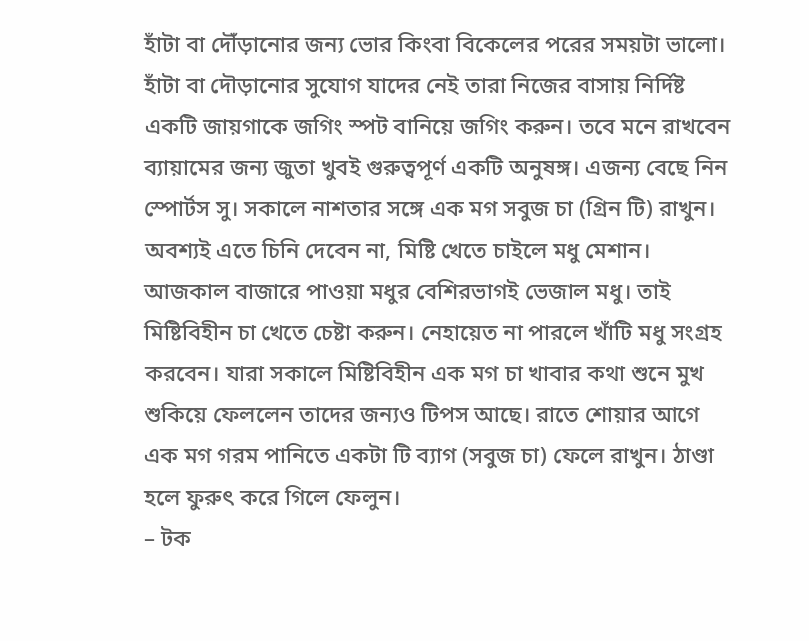হাঁটা বা দৌঁড়ানোর জন্য ভোর কিংবা বিকেলের পরের সময়টা ভালো। হাঁটা বা দৌড়ানোর সুযোগ যাদের নেই তারা নিজের বাসায় নির্দিষ্ট একটি জায়গাকে জগিং স্পট বানিয়ে জগিং করুন। তবে মনে রাখবেন ব্যায়ামের জন্য জুতা খুবই গুরুত্বপূর্ণ একটি অনুষঙ্গ। এজন্য বেছে নিন স্পোর্টস সু। সকালে নাশতার সঙ্গে এক মগ সবুজ চা (গ্রিন টি) রাখুন। অবশ্যই এতে চিনি দেবেন না, মিষ্টি খেতে চাইলে মধু মেশান। আজকাল বাজারে পাওয়া মধুর বেশিরভাগই ভেজাল মধু। তাই মিষ্টিবিহীন চা খেতে চেষ্টা করুন। নেহায়েত না পারলে খাঁটি মধু সংগ্রহ করবেন। যারা সকালে মিষ্টিবিহীন এক মগ চা খাবার কথা শুনে মুখ শুকিয়ে ফেললেন তাদের জন্যও টিপস আছে। রাতে শোয়ার আগে এক মগ গরম পানিতে একটা টি ব্যাগ (সবুজ চা) ফেলে রাখুন। ঠাণ্ডা হলে ফুরুৎ করে গিলে ফেলুন।
– টক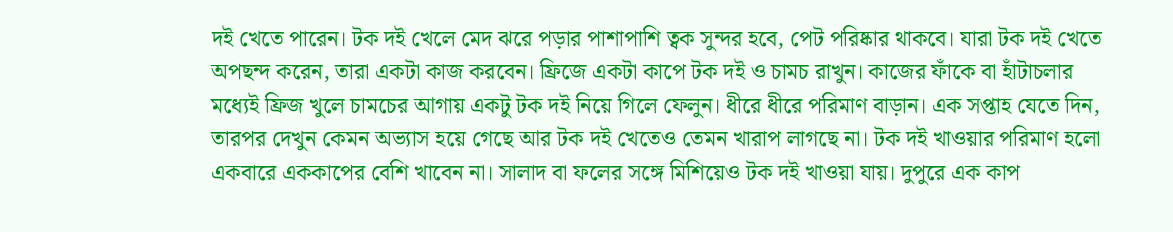দই খেতে পারেন। টক দই খেলে মেদ ঝরে পড়ার পাশাপাশি ত্বক সুন্দর হবে, পেট পরিষ্কার থাকবে। যারা টক দই খেতে অপছন্দ করেন, তারা একটা কাজ করবেন। ফ্রিজে একটা কাপে টক দই ও চামচ রাখুন। কাজের ফাঁকে বা হাঁটাচলার মধ্যেই ফ্রিজ খুলে চামচের আগায় একটু টক দই নিয়ে গিলে ফেলুন। ধীরে ধীরে পরিমাণ বাড়ান। এক সপ্তাহ যেতে দিন, তারপর দেখুন কেমন অভ্যাস হয়ে গেছে আর টক দই খেতেও তেমন খারাপ লাগছে না। টক দই খাওয়ার পরিমাণ হলো একবারে এককাপের বেশি খাবেন না। সালাদ বা ফলের সঙ্গে মিশিয়েও টক দই খাওয়া যায়। দুপুরে এক কাপ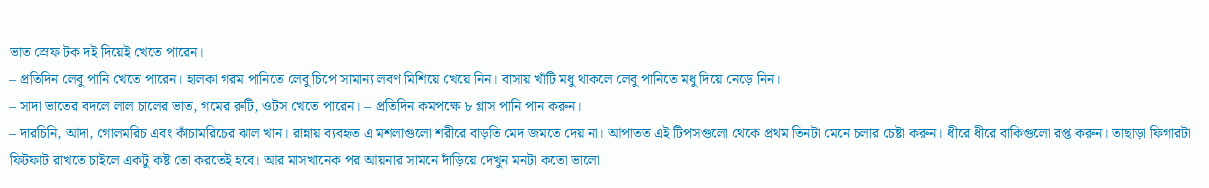ভাত স্রেফ টক দই দিয়েই খেতে পারেন।
– প্রতিদিন লেবু পানি খেতে পারেন। হালকা গরম পানিতে লেবু চিপে সামান্য লবণ মিশিয়ে খেয়ে নিন। বাসায় খাঁটি মধু থাকলে লেবু পানিতে মধু দিয়ে নেড়ে নিন।
– সাদা ভাতের বদলে লাল চালের ভাত, গমের রুটি, ওটস খেতে পারেন। – প্রতিদিন কমপক্ষে ৮ গ্লাস পানি পান করুন।
– দারচিনি, আদা, গোলমরিচ এবং কাঁচামরিচের ঝাল খান। রান্নায় ব্যবহৃত এ মশলাগুলো শরীরে বাড়তি মেদ জমতে দেয় না। আপাতত এই টিপসগুলো থেকে প্রথম তিনটা মেনে চলার চেষ্টা করুন। ধীরে ধীরে বাকিগুলো রপ্ত করুন। তাছাড়া ফিগারটা ফিটফাট রাখতে চাইলে একটু কষ্ট তো করতেই হবে। আর মাসখানেক পর আয়নার সামনে দাঁড়িয়ে দেখুন মনটা কতো ভালো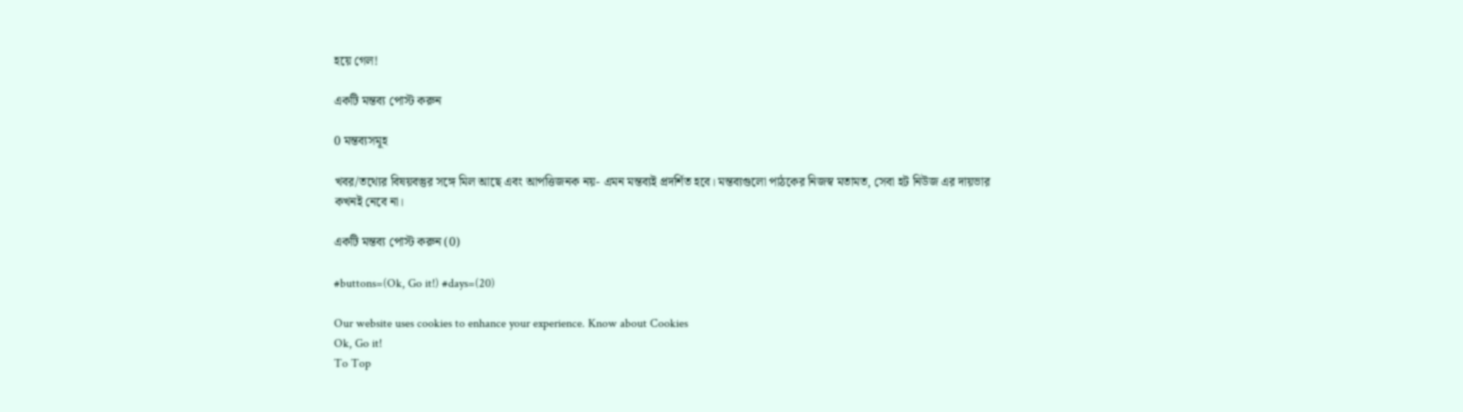হয়ে গেল!

একটি মন্তব্য পোস্ট করুন

0 মন্তব্যসমূহ

খবর/তথ্যের বিষয়বস্তুর সঙ্গে মিল আছে এবং আপত্তিজনক নয়- এমন মন্তব্যই প্রদর্শিত হবে। মন্তব্যগুলো পাঠকের নিজস্ব মতামত, সেবা হট নিউজ এর দায়ভার কখনই নেবে না।

একটি মন্তব্য পোস্ট করুন (0)

#buttons=(Ok, Go it!) #days=(20)

Our website uses cookies to enhance your experience. Know about Cookies
Ok, Go it!
To Top